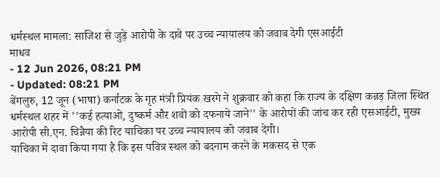धर्मस्थल मामला: साजिश से जुड़े आरोपी के दावे पर उच्च न्यायालय को जवाब देगी एसआईटी
माधव
- 12 Jun 2026, 08:21 PM
- Updated: 08:21 PM
बेंगलुरु, 12 जून (भाषा) कर्नाटक के गृह मंत्री प्रियंक खरगे ने शुक्रवार को कहा कि राज्य के दक्षिण कन्नड़ जिला स्थित धर्मस्थल शहर में ''कई हत्याओं, दुष्कर्म और शवों को दफनाये जाने'' के आरोपों की जांच कर रही एसआईटी, मुख्य आरोपी सी.एन. चिन्नैया की रिट याचिका पर उच्च न्यायालय को जवाब देगी।
याचिका में दावा किया गया है कि इस पवित्र स्थल को बदनाम करने के मकसद से एक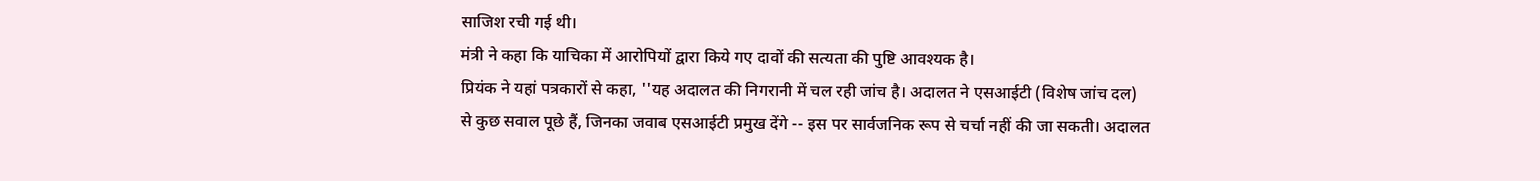साजिश रची गई थी।
मंत्री ने कहा कि याचिका में आरोपियों द्वारा किये गए दावों की सत्यता की पुष्टि आवश्यक है।
प्रियंक ने यहां पत्रकारों से कहा, ''यह अदालत की निगरानी में चल रही जांच है। अदालत ने एसआईटी (विशेष जांच दल) से कुछ सवाल पूछे हैं, जिनका जवाब एसआईटी प्रमुख देंगे -- इस पर सार्वजनिक रूप से चर्चा नहीं की जा सकती। अदालत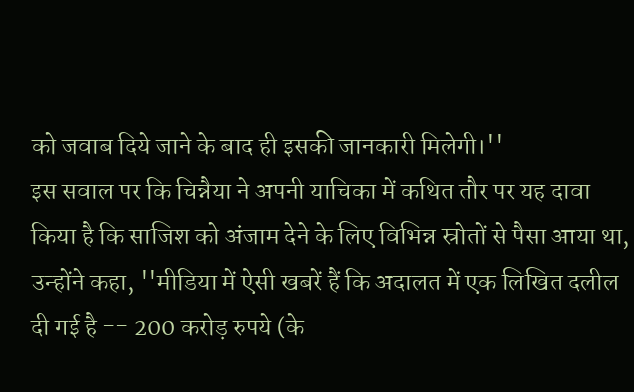को जवाब दिये जाने के बाद ही इसकी जानकारी मिलेगी।''
इस सवाल पर कि चिन्नैया ने अपनी याचिका में कथित तौर पर यह दावा किया है कि साजिश को अंजाम देने के लिए विभिन्न स्रोतों से पैसा आया था, उन्होंने कहा, ''मीडिया में ऐसी खबरें हैं कि अदालत में एक लिखित दलील दी गई है -- 200 करोड़ रुपये (के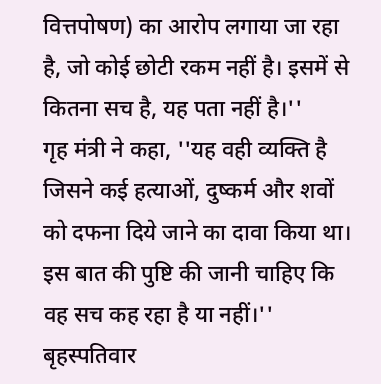वित्तपोषण) का आरोप लगाया जा रहा है, जो कोई छोटी रकम नहीं है। इसमें से कितना सच है, यह पता नहीं है।''
गृह मंत्री ने कहा, ''यह वही व्यक्ति है जिसने कई हत्याओं, दुष्कर्म और शवों को दफना दिये जाने का दावा किया था। इस बात की पुष्टि की जानी चाहिए कि वह सच कह रहा है या नहीं।''
बृहस्पतिवार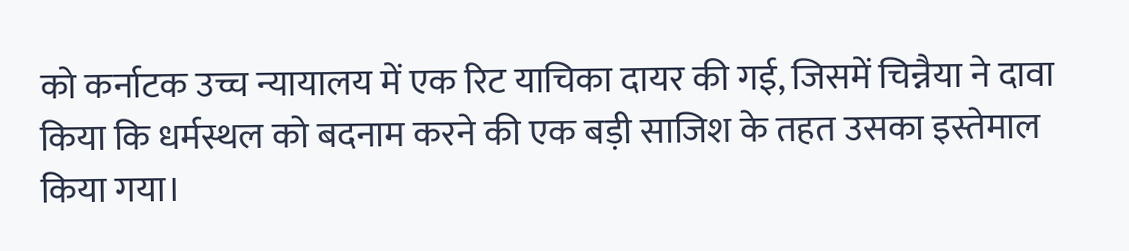को कर्नाटक उच्च न्यायालय में एक रिट याचिका दायर की गई, जिसमें चिन्नैया ने दावा किया कि धर्मस्थल को बदनाम करने की एक बड़ी साजिश के तहत उसका इस्तेमाल किया गया।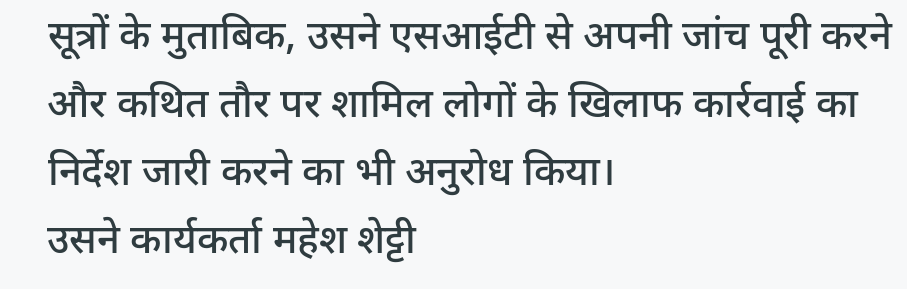सूत्रों के मुताबिक, उसने एसआईटी से अपनी जांच पूरी करने और कथित तौर पर शामिल लोगों के खिलाफ कार्रवाई का निर्देश जारी करने का भी अनुरोध किया।
उसने कार्यकर्ता महेश शेट्टी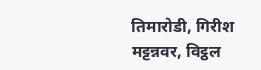तिमारोडी, गिरीश मट्टन्नवर, विट्ठल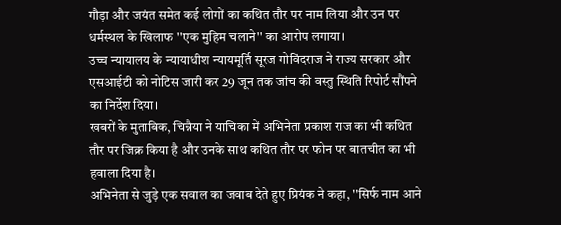गौड़ा और जयंत समेत कई लोगों का कथित तौर पर नाम लिया और उन पर धर्मस्थल के खिलाफ ''एक मुहिम चलाने'' का आरोप लगाया।
उच्च न्यायालय के न्यायाधीश न्यायमूर्ति सूरज गोविंदराज ने राज्य सरकार और एसआईटी को नोटिस जारी कर 29 जून तक जांच की वस्तु स्थिति रिपोर्ट सौंपने का निर्देश दिया।
खबरों के मुताबिक, चिन्नैया ने याचिका में अभिनेता प्रकाश राज का भी कथित तौर पर जिक्र किया है और उनके साथ कथित तौर पर फोन पर बातचीत का भी हवाला दिया है।
अभिनेता से जुड़े एक सवाल का जवाब देते हुए प्रियंक ने कहा, ''सिर्फ नाम आने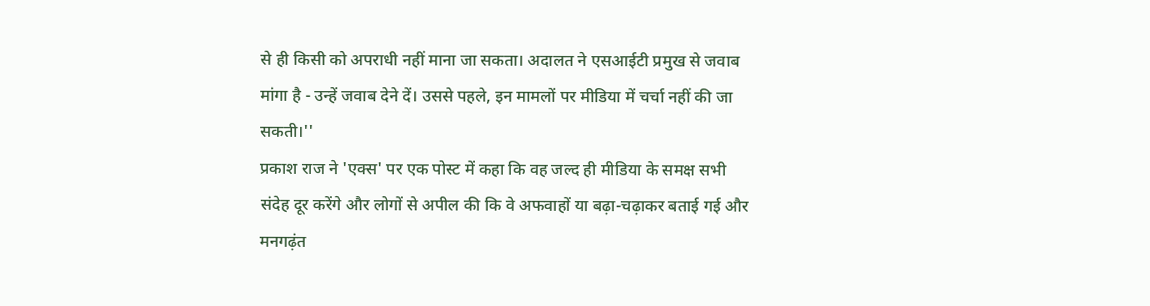से ही किसी को अपराधी नहीं माना जा सकता। अदालत ने एसआईटी प्रमुख से जवाब मांगा है - उन्हें जवाब देने दें। उससे पहले, इन मामलों पर मीडिया में चर्चा नहीं की जा सकती।''
प्रकाश राज ने 'एक्स' पर एक पोस्ट में कहा कि वह जल्द ही मीडिया के समक्ष सभी संदेह दूर करेंगे और लोगों से अपील की कि वे अफवाहों या बढ़ा-चढ़ाकर बताई गई और मनगढ़ंत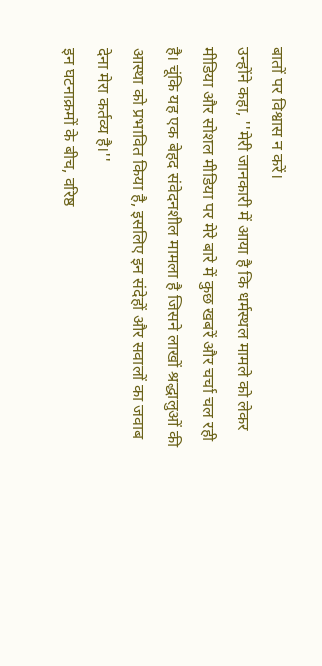बातों पर विश्वास न करें।
उन्होंने कहा, ''मेरी जानकारी में आया है कि धर्मस्थल मामले को लेकर मीडिया और सोशल मीडिया पर मेरे बारे में कुछ खबरें और चर्चा चल रही है। चूंकि यह एक बेहद संवेदनशील मामला है जिसने लाखों श्रद्धालुओं की आस्था को प्रभावित किया है, इसलिए इन संदेहों और सवालों का जवाब देना मेरा कर्तव्य है।''
इन घटनाक्रमों के बीच, वरिष्ठ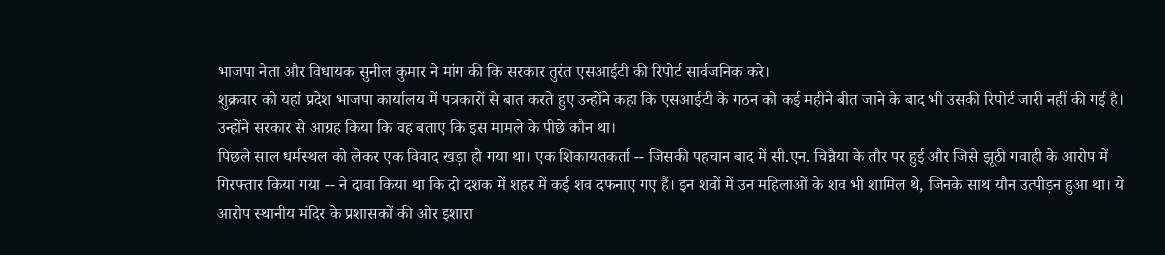भाजपा नेता और विधायक सुनील कुमार ने मांग की कि सरकार तुरंत एसआईटी की रिपोर्ट सार्वजनिक करे।
शुक्रवार को यहां प्रदेश भाजपा कार्यालय में पत्रकारों से बात करते हुए उन्होंने कहा कि एसआईटी के गठन को कई महीने बीत जाने के बाद भी उसकी रिपोर्ट जारी नहीं की गई है। उन्होंने सरकार से आग्रह किया कि वह बताए कि इस मामले के पीछे कौन था।
पिछले साल धर्मस्थल को लेकर एक विवाद खड़ा हो गया था। एक शिकायतकर्ता -- जिसकी पहचान बाद में सी.एन. चिन्नैया के तौर पर हुई और जिसे झूठी गवाही के आरोप में गिरफ्तार किया गया -- ने दावा किया था कि दो दशक में शहर में कई शव दफनाए गए हैं। इन शवों में उन महिलाओं के शव भी शामिल थे, जिनके साथ यौन उत्पीड़न हुआ था। ये आरोप स्थानीय मंदिर के प्रशासकों की ओर इशारा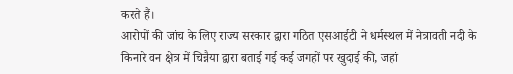करते हैं।
आरोपों की जांच के लिए राज्य सरकार द्वारा गठित एसआईटी ने धर्मस्थल में नेत्रावती नदी के किनारे वन क्षेत्र में चिन्नैया द्वारा बताई गई कई जगहों पर खुदाई की, जहां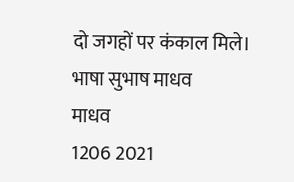दो जगहों पर कंकाल मिले।
भाषा सुभाष माधव
माधव
1206 2021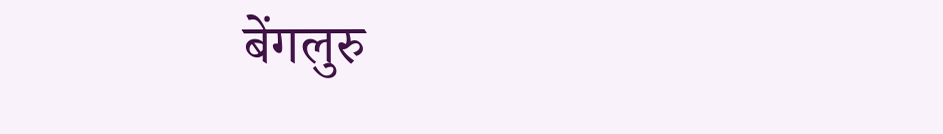बेंगलुरु